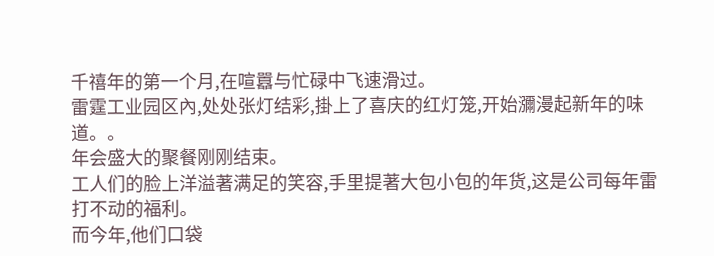千禧年的第一个月,在喧囂与忙碌中飞速滑过。
雷霆工业园区內,处处张灯结彩,掛上了喜庆的红灯笼,开始瀰漫起新年的味道。。
年会盛大的聚餐刚刚结束。
工人们的脸上洋溢著满足的笑容,手里提著大包小包的年货,这是公司每年雷打不动的福利。
而今年,他们口袋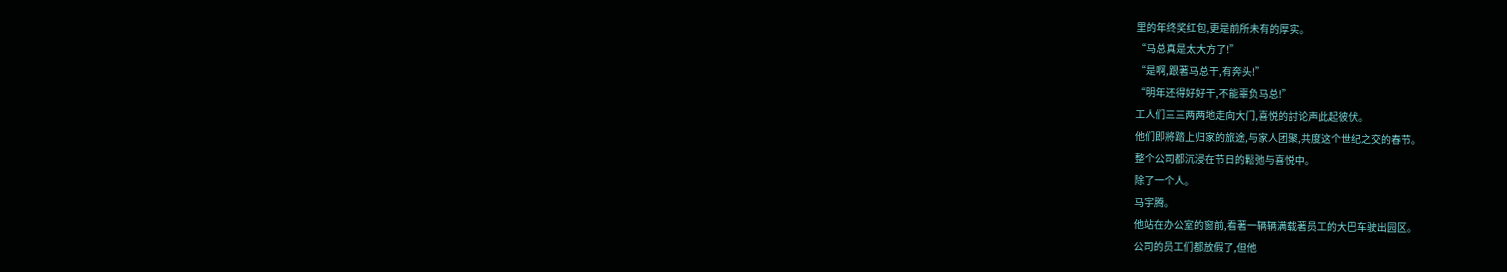里的年终奖红包,更是前所未有的厚实。
“马总真是太大方了!”
“是啊,跟著马总干,有奔头!”
“明年还得好好干,不能辜负马总!”
工人们三三两两地走向大门,喜悦的討论声此起彼伏。
他们即將踏上归家的旅途,与家人团聚,共度这个世纪之交的春节。
整个公司都沉浸在节日的鬆弛与喜悦中。
除了一个人。
马宇腾。
他站在办公室的窗前,看著一辆辆满载著员工的大巴车驶出园区。
公司的员工们都放假了,但他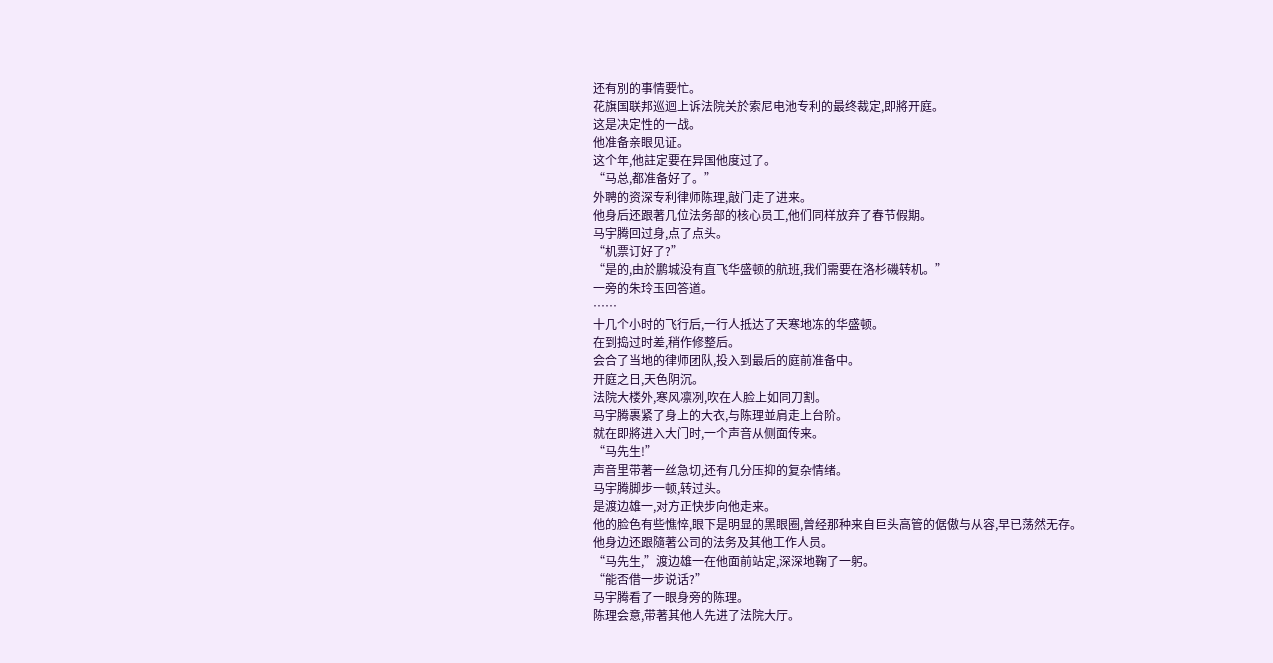还有別的事情要忙。
花旗国联邦巡迴上诉法院关於索尼电池专利的最终裁定,即將开庭。
这是决定性的一战。
他准备亲眼见证。
这个年,他註定要在异国他度过了。
“马总,都准备好了。”
外聘的资深专利律师陈理,敲门走了进来。
他身后还跟著几位法务部的核心员工,他们同样放弃了春节假期。
马宇腾回过身,点了点头。
“机票订好了?”
“是的,由於鹏城没有直飞华盛顿的航班,我们需要在洛杉磯转机。”
一旁的朱玲玉回答道。
……
十几个小时的飞行后,一行人抵达了天寒地冻的华盛顿。
在到捣过时差,稍作修整后。
会合了当地的律师团队,投入到最后的庭前准备中。
开庭之日,天色阴沉。
法院大楼外,寒风凛冽,吹在人脸上如同刀割。
马宇腾裹紧了身上的大衣,与陈理並肩走上台阶。
就在即將进入大门时,一个声音从侧面传来。
“马先生!”
声音里带著一丝急切,还有几分压抑的复杂情绪。
马宇腾脚步一顿,转过头。
是渡边雄一,对方正快步向他走来。
他的脸色有些憔悴,眼下是明显的黑眼圈,曾经那种来自巨头高管的倨傲与从容,早已荡然无存。
他身边还跟隨著公司的法务及其他工作人员。
“马先生,”渡边雄一在他面前站定,深深地鞠了一躬。
“能否借一步说话?”
马宇腾看了一眼身旁的陈理。
陈理会意,带著其他人先进了法院大厅。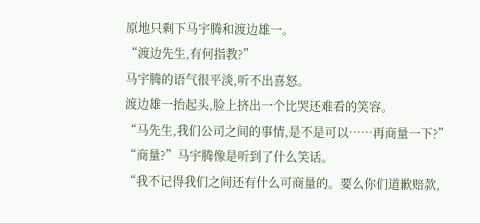原地只剩下马宇腾和渡边雄一。
“渡边先生,有何指教?”
马宇腾的语气很平淡,听不出喜怒。
渡边雄一抬起头,脸上挤出一个比哭还难看的笑容。
“马先生,我们公司之间的事情,是不是可以……再商量一下?”
“商量?”马宇腾像是听到了什么笑话。
“我不记得我们之间还有什么可商量的。要么你们道歉赔款,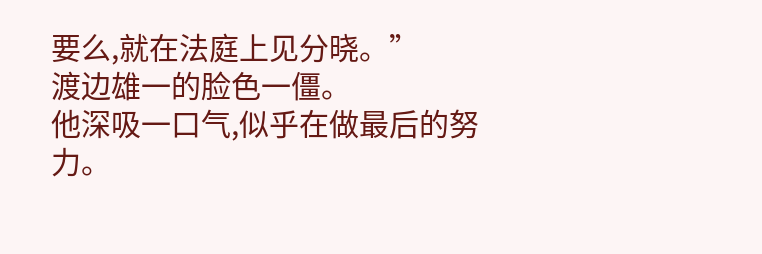要么,就在法庭上见分晓。”
渡边雄一的脸色一僵。
他深吸一口气,似乎在做最后的努力。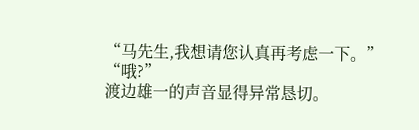“马先生,我想请您认真再考虑一下。”
“哦?”
渡边雄一的声音显得异常恳切。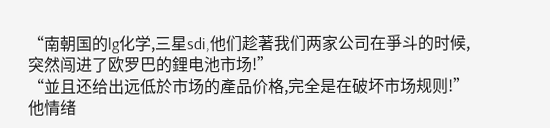“南朝国的lg化学,三星sdi,他们趁著我们两家公司在爭斗的时候,突然闯进了欧罗巴的鋰电池市场!”
“並且还给出远低於市场的產品价格,完全是在破坏市场规则!”
他情绪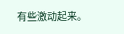有些激动起来。